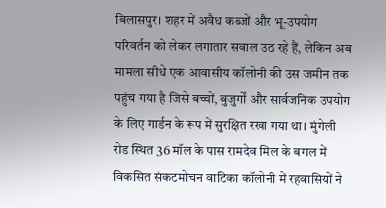बिलासपुर। शहर में अवैध कब्जों और भू-उपयोग परिवर्तन को लेकर लगातार सवाल उठ रहे हैं, लेकिन अब मामला सीधे एक आवासीय कॉलोनी की उस जमीन तक पहुंच गया है जिसे बच्चों, बुजुर्गों और सार्वजनिक उपयोग के लिए गार्डन के रूप में सुरक्षित रखा गया था। मुंगेली रोड स्थित 36 मॉल के पास रामदेव मिल के बगल में विकसित संकटमोचन वाटिका कॉलोनी में रहवासियों ने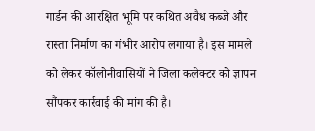गार्डन की आरक्षित भूमि पर कथित अवैध कब्जे और रास्ता निर्माण का गंभीर आरोप लगाया है। इस मामले को लेकर कॉलोनीवासियों ने जिला कलेक्टर को ज्ञापन सौंपकर कार्रवाई की मांग की है।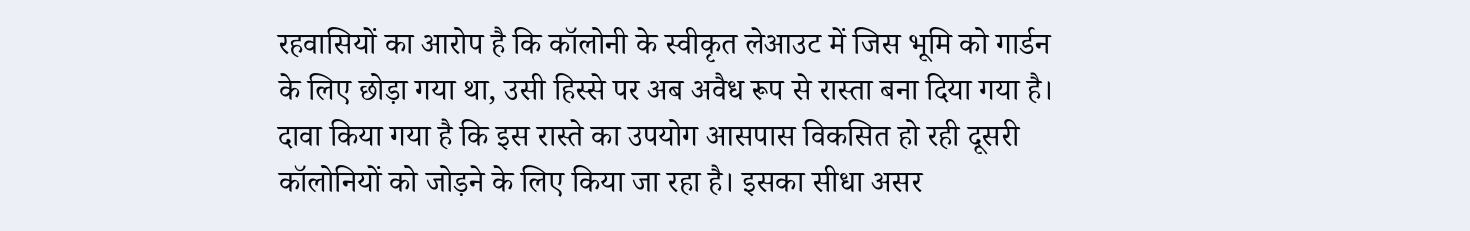रहवासियों का आरोप है कि कॉलोनी के स्वीकृत लेआउट में जिस भूमि को गार्डन के लिए छोड़ा गया था, उसी हिस्से पर अब अवैध रूप से रास्ता बना दिया गया है। दावा किया गया है कि इस रास्ते का उपयोग आसपास विकसित हो रही दूसरी कॉलोनियों को जोड़ने के लिए किया जा रहा है। इसका सीधा असर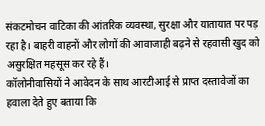संकटमोचन वाटिका की आंतरिक व्यवस्था, सुरक्षा और यातायात पर पड़ रहा है। बाहरी वाहनों और लोगों की आवाजाही बढ़ने से रहवासी खुद को असुरक्षित महसूस कर रहे हैं।
कॉलोनीवासियों ने आवेदन के साथ आरटीआई से प्राप्त दस्तावेजों का हवाला देते हुए बताया कि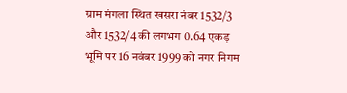ग्राम मंगला स्थित खसरा नंबर 1532/3 और 1532/4 की लगभग 0.64 एकड़ भूमि पर 16 नवंबर 1999 को नगर निगम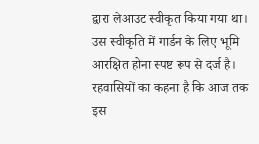द्वारा लेआउट स्वीकृत किया गया था। उस स्वीकृति में गार्डन के लिए भूमि आरक्षित होना स्पष्ट रूप से दर्ज है। रहवासियों का कहना है कि आज तक इस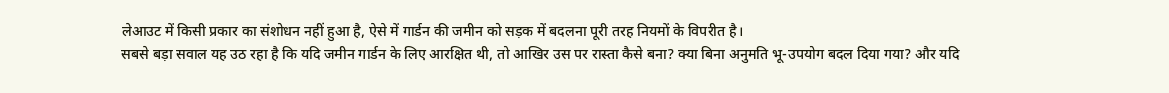लेआउट में किसी प्रकार का संशोधन नहीं हुआ है, ऐसे में गार्डन की जमीन को सड़क में बदलना पूरी तरह नियमों के विपरीत है।
सबसे बड़ा सवाल यह उठ रहा है कि यदि जमीन गार्डन के लिए आरक्षित थी, तो आखिर उस पर रास्ता कैसे बना? क्या बिना अनुमति भू-उपयोग बदल दिया गया? और यदि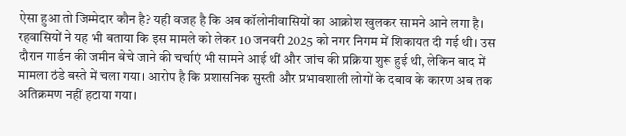ऐसा हुआ तो जिम्मेदार कौन है? यही वजह है कि अब कॉलोनीवासियों का आक्रोश खुलकर सामने आने लगा है।
रहवासियों ने यह भी बताया कि इस मामले को लेकर 10 जनवरी 2025 को नगर निगम में शिकायत दी गई थी। उस दौरान गार्डन की जमीन बेचे जाने की चर्चाएं भी सामने आई थीं और जांच की प्रक्रिया शुरू हुई थी, लेकिन बाद में मामला ठंडे बस्ते में चला गया। आरोप है कि प्रशासनिक सुस्ती और प्रभावशाली लोगों के दबाव के कारण अब तक अतिक्रमण नहीं हटाया गया।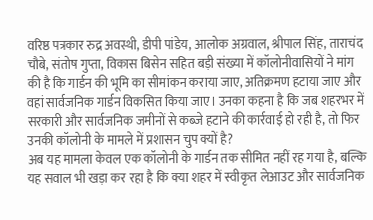वरिष्ठ पत्रकार रुद्र अवस्थी, डीपी पांडेय, आलोक अग्रवाल, श्रीपाल सिंह, ताराचंद चौबे, संतोष गुप्ता, विकास बिसेन सहित बड़ी संख्या में कॉलोनीवासियों ने मांग की है कि गार्डन की भूमि का सीमांकन कराया जाए, अतिक्रमण हटाया जाए और वहां सार्वजनिक गार्डन विकसित किया जाए। उनका कहना है कि जब शहरभर में सरकारी और सार्वजनिक जमीनों से कब्जे हटाने की कार्रवाई हो रही है, तो फिर उनकी कॉलोनी के मामले में प्रशासन चुप क्यों है?
अब यह मामला केवल एक कॉलोनी के गार्डन तक सीमित नहीं रह गया है, बल्कि यह सवाल भी खड़ा कर रहा है कि क्या शहर में स्वीकृत लेआउट और सार्वजनिक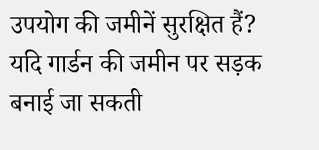उपयोग की जमीनें सुरक्षित हैं? यदि गार्डन की जमीन पर सड़क बनाई जा सकती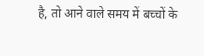है, तो आने वाले समय में बच्चों के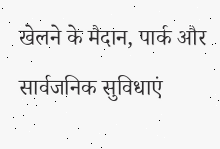खेलने के मैदान, पार्क और सार्वजनिक सुविधाएं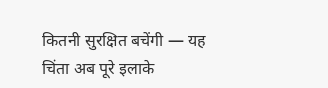कितनी सुरक्षित बचेंगी — यह चिंता अब पूरे इलाके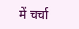में चर्चा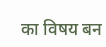का विषय बन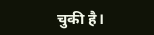चुकी है।